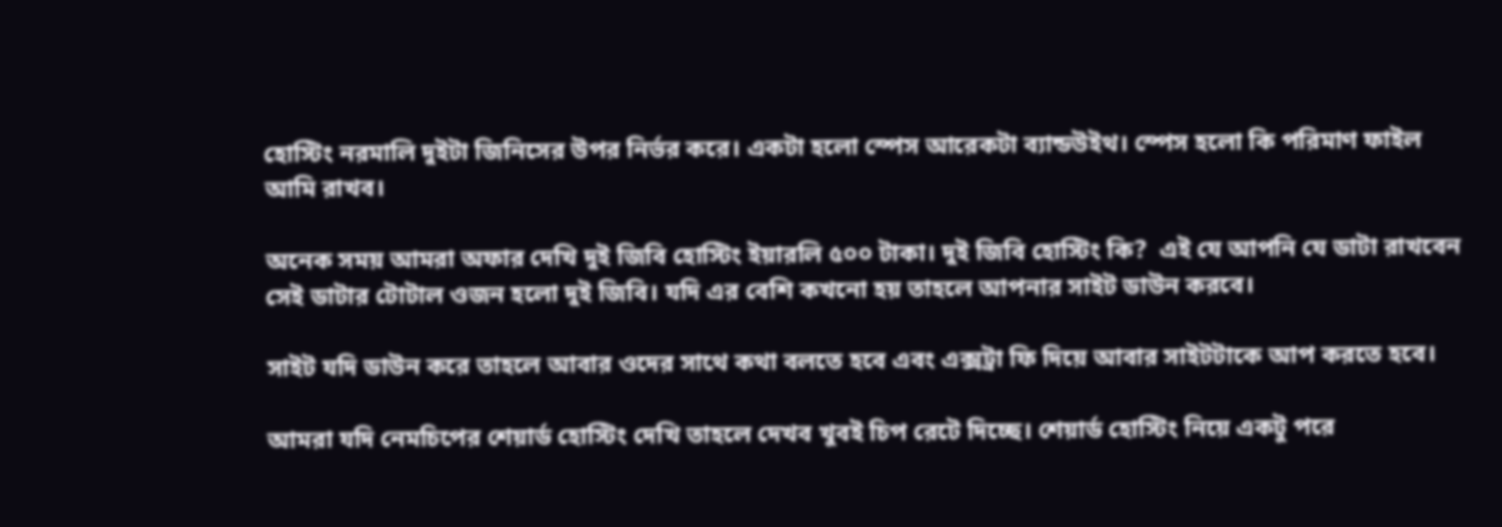হোস্টিং নরমালি দুইটা জিনিসের উপর নির্ভর করে। একটা হলো স্পেস আরেকটা ব্যান্ডউইথ। স্পেস হলো কি পরিমাণ ফাইল আমি রাখব।

অনেক সময় আমরা অফার দেখি দুই জিবি হোস্টিং ইয়ারলি ৫০০ টাকা। দুই জিবি হোস্টিং কি?  এই যে আপনি যে ডাটা রাখবেন সেই ডাটার টোটাল ওজন হলো দুই জিবি। যদি এর বেশি কখনো হয় তাহলে আপনার সাইট ডাউন করবে।

সাইট যদি ডাউন করে তাহলে আবার ওদের সাথে কথা বলতে হবে এবং এক্সট্রা ফি দিয়ে আবার সাইটটাকে আপ করতে হবে।

আমরা যদি নেমচিপের শেয়ার্ড হোস্টিং দেখি তাহলে দেখব খুবই চিপ রেটে দিচ্ছে। শেয়ার্ড হোস্টিং নিয়ে একটু পরে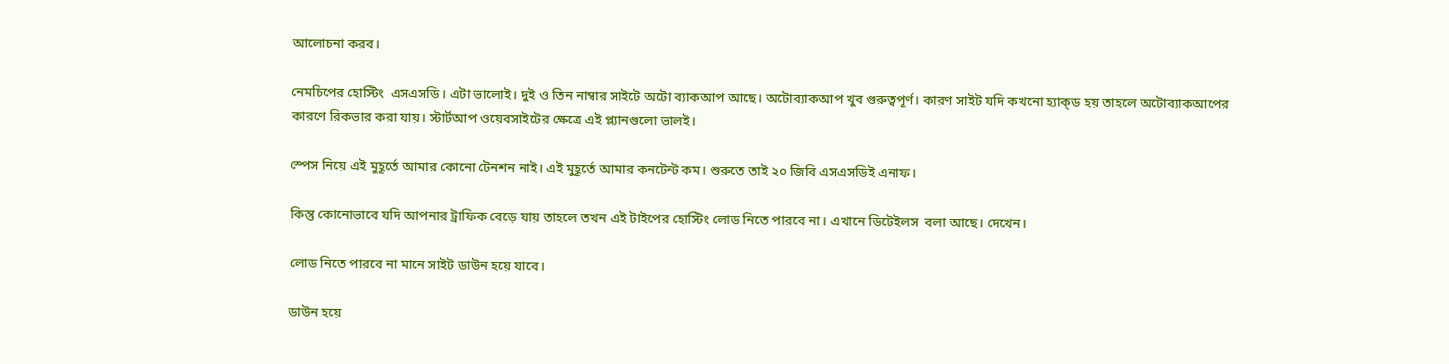আলোচনা করব।

নেমচিপের হোস্টিং  এসএসডি। এটা ভালোই। দুই ও তিন নাম্বার সাইটে অটো ব্যাকআপ আছে। অটোব্যাকআপ খুব গুরুত্বপূর্ণ। কারণ সাইট যদি কখনো হ্যাক্ড হয় তাহলে অটোব্যাকআপের কারণে রিকভার করা যায়। স্টার্টআপ ওয়েবসাইটের ক্ষেত্রে এই প্ল্যানগুলো ভালই।

স্পেস নিয়ে এই মুহূর্তে আমার কোনো টেনশন নাই। এই মুহূর্তে আমার কনটেন্ট কম। শুরুতে তাই ২০ জিবি এসএসডিই এনাফ।

কিন্তু কোনোভাবে যদি আপনার ট্রাফিক বেড়ে যায় তাহলে তখন এই টাইপের হোস্টিং লোড নিতে পারবে না। এখানে ডিটেইলস  বলা আছে। দেখেন।

লোড নিতে পারবে না মানে সাইট ডাউন হয়ে যাবে।

ডাউন হয়ে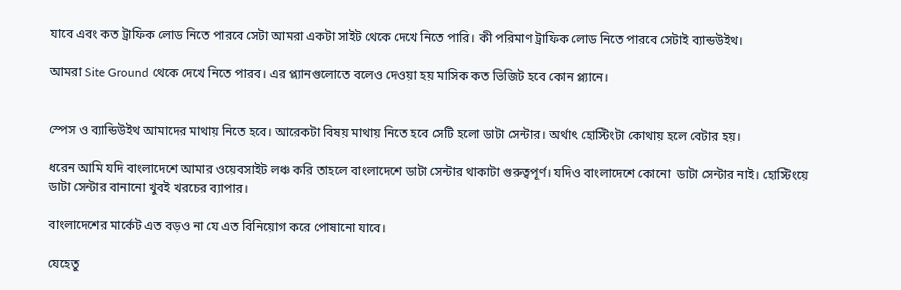যাবে এবং কত ট্রাফিক লোড নিতে পারবে সেটা আমরা একটা সাইট থেকে দেখে নিতে পারি। কী পরিমাণ ট্রাফিক লোড নিতে পারবে সেটাই ব্যান্ডউইথ।

আমরা Site Ground থেকে দেখে নিতে পারব। এর প্ল্যানগুলোতে বলেও দেওয়া হয় মাসিক কত ভিজিট হবে কোন প্ল্যানে।


স্পেস ও ব্যান্ডিউইথ আমাদের মাথায় নিতে হবে। আরেকটা বিষয় মাথায় নিতে হবে সেটি হলো ডাটা সেন্টার। অর্থাৎ হোস্টিংটা কোথায় হলে বেটার হয়।

ধরেন আমি যদি বাংলাদেশে আমার ওয়েবসাইট লঞ্চ করি তাহলে বাংলাদেশে ডাটা সেন্টার থাকাটা গুরুত্বপূর্ণ। যদিও বাংলাদেশে কোনো  ডাটা সেন্টার নাই। হোস্টিংয়ে ডাটা সেন্টার বানানো খুবই খরচের ব্যাপার।

বাংলাদেশের মার্কেট এত বড়ও না যে এত বিনিয়োগ করে পোষানো যাবে।

যেহেতু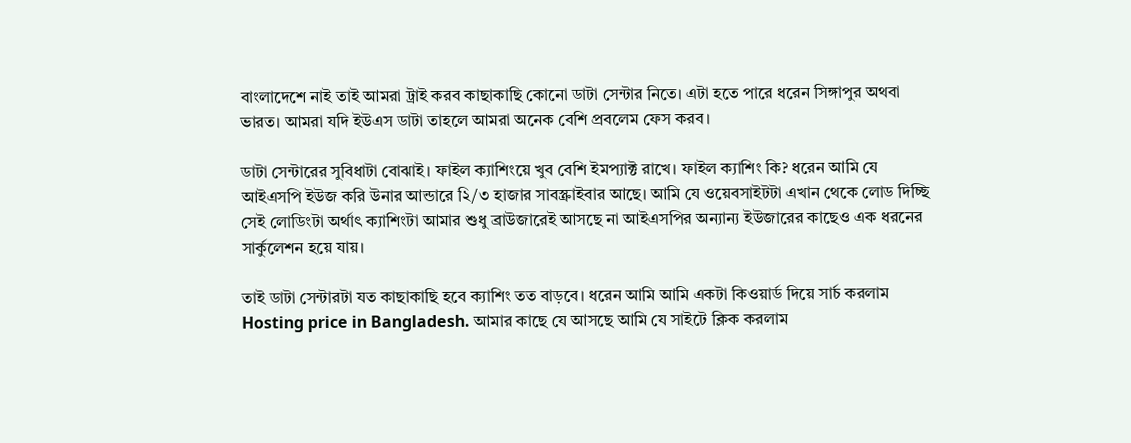বাংলাদেশে নাই তাই আমরা ট্রাই করব কাছাকাছি কোনো ডাটা সেন্টার নিতে। এটা হতে পারে ধরেন সিঙ্গাপুর অথবা ভারত। আমরা যদি ইউএস ডাটা তাহলে আমরা অনেক বেশি প্রবলেম ফেস করব।

ডাটা সেন্টারের সুবিধাটা বোঝাই। ফাইল ক্যাশিংয়ে খুব বেশি ইমপ্যাক্ট রাখে। ফাইল ক্যাশিং কি? ধরেন আমি যে আইএসপি ইউজ করি উনার আন্ডারে ২ি/৩ হাজার সাবস্ক্রাইবার আছে। আমি যে ওয়েবসাইটটা এখান থেকে লোড দিচ্ছি সেই লোডিংটা অর্থাৎ ক্যাশিংটা আমার শুধু ব্রাউজারেই আসছে না আইএসপির অন্যান্য ইউজারের কাছেও এক ধরনের সার্কুলেশন হয়ে যায়।

তাই ডাটা সেন্টারটা যত কাছাকাছি হবে ক্যাশিং তত বাড়বে। ধরেন আমি আমি একটা কিওয়ার্ড দিয়ে সার্চ করলাম Hosting price in Bangladesh. আমার কাছে যে আসছে আমি যে সাইটে ক্লিক করলাম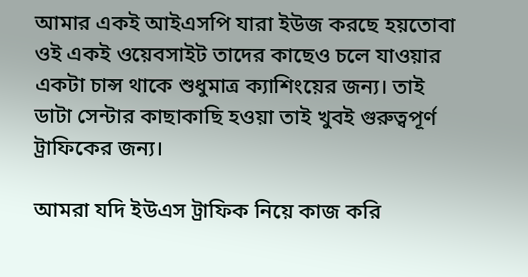আমার একই আইএসপি যারা ইউজ করছে হয়তোবা ওই একই ওয়েবসাইট তাদের কাছেও চলে যাওয়ার একটা চান্স থাকে শুধুমাত্র ক্যাশিংয়ের জন্য। তাই ডাটা সেন্টার কাছাকাছি হওয়া তাই খুবই গুরুত্বপূর্ণ ট্রাফিকের জন্য।

আমরা যদি ইউএস ট্রাফিক নিয়ে কাজ করি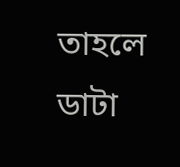তাহলে ডাটা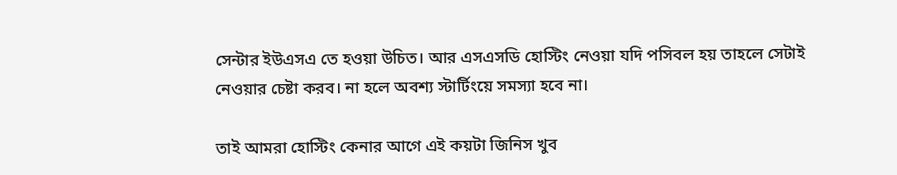সেন্টার ইউএসএ তে হওয়া উচিত। আর এসএসডি হোস্টিং নেওয়া যদি পসিবল হয় তাহলে সেটাই নেওয়ার চেষ্টা করব। না হলে অবশ্য স্টার্টিংয়ে সমস্যা হবে না।

তাই আমরা হোস্টিং কেনার আগে এই কয়টা জিনিস খুব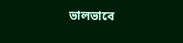ভালভাবে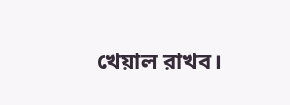খেয়াল রাখব।